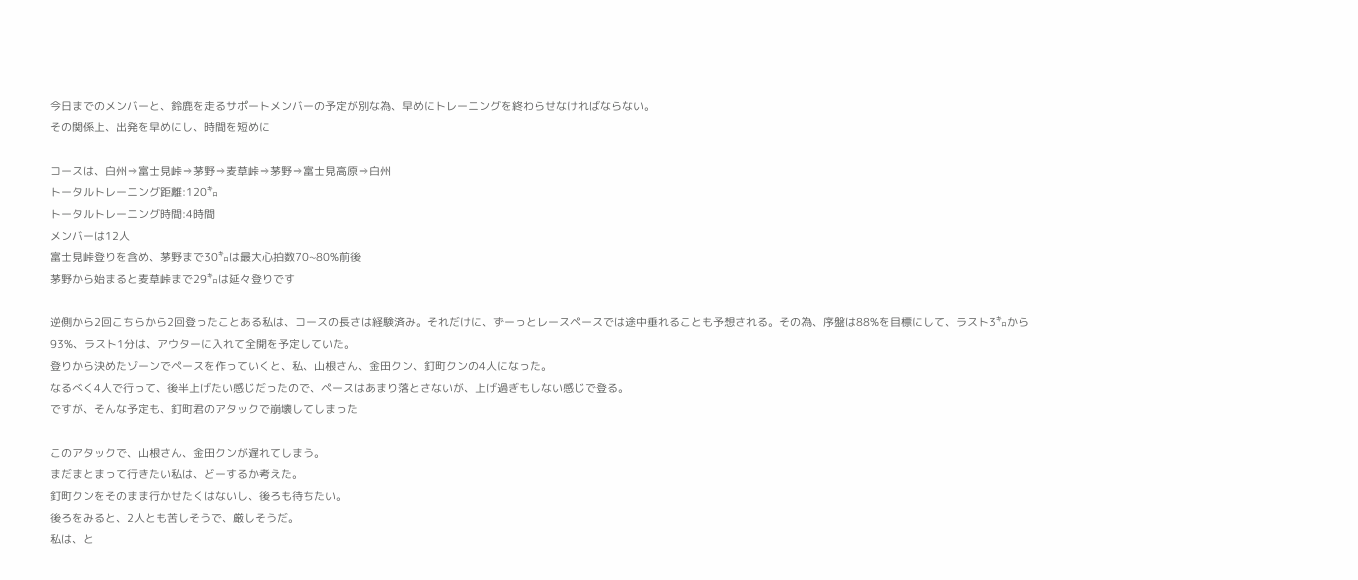今日までのメンバーと、鈴鹿を走るサポートメンバーの予定が別な為、早めにトレーニングを終わらせなければならない。
その関係上、出発を早めにし、時間を短めに

コースは、白州⇒富士見峠⇒茅野⇒麦草峠⇒茅野⇒富士見高原⇒白州
トータルトレーニング距離:120㌔
トータルトレーニング時間:4時間
メンバーは12人
富士見峠登りを含め、茅野まで30㌔は最大心拍数70~80%前後
茅野から始まると麦草峠まで29㌔は延々登りです

逆側から2回こちらから2回登ったことある私は、コースの長さは経験済み。それだけに、ずーっとレースペースでは途中垂れることも予想される。その為、序盤は88%を目標にして、ラスト3㌔から93%、ラスト1分は、アウターに入れて全開を予定していた。
登りから決めたゾーンでペースを作っていくと、私、山根さん、金田クン、釘町クンの4人になった。
なるべく4人で行って、後半上げたい感じだったので、ペースはあまり落とさないが、上げ過ぎもしない感じで登る。
ですが、そんな予定も、釘町君のアタックで崩壊してしまった

このアタックで、山根さん、金田クンが遅れてしまう。
まだまとまって行きたい私は、どーするか考えた。
釘町クンをそのまま行かせたくはないし、後ろも待ちたい。
後ろをみると、2人とも苦しそうで、厳しそうだ。
私は、と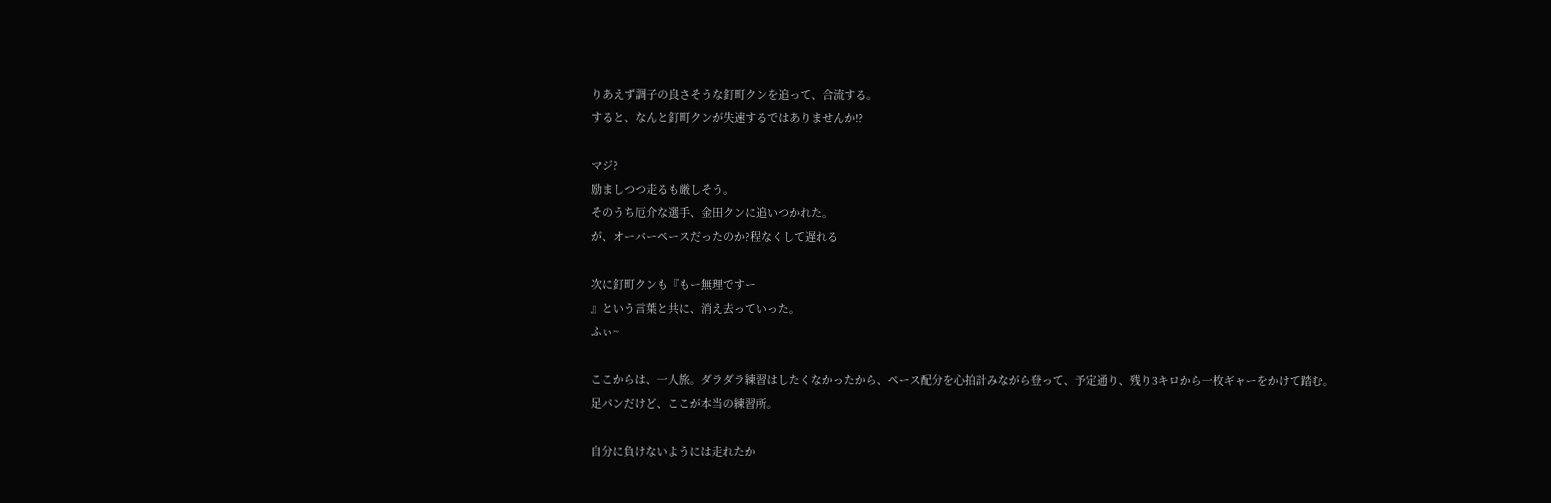りあえず調子の良さそうな釘町クンを追って、合流する。
すると、なんと釘町クンが失速するではありませんか!?

マジ?
励ましつつ走るも厳しそう。
そのうち厄介な選手、金田クンに追いつかれた。
が、オーバーペースだったのか?程なくして遅れる

次に釘町クンも『もー無理ですー
』という言葉と共に、消え去っていった。
ふぃ~

ここからは、一人旅。ダラダラ練習はしたくなかったから、ペース配分を心拍計みながら登って、予定通り、残り3キロから一枚ギャーをかけて踏む。
足パンだけど、ここが本当の練習所。

自分に負けないようには走れたか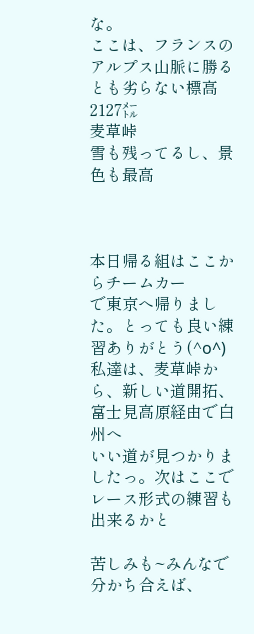な。
ここは、フランスのアルプス山脈に勝るとも劣らない標高2127㍍
麦草峠
雪も残ってるし、景色も最高



本日帰る組はここからチームカー
で東京へ帰りました。とっても良い練習ありがとう(^o^)
私達は、麦草峠から、新しい道開拓、富士見高原経由で白州へ
いい道が見つかりましたっ。次はここでレース形式の練習も出来るかと

苦しみも~みんなで分かち合えば、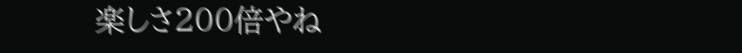楽しさ200倍やね